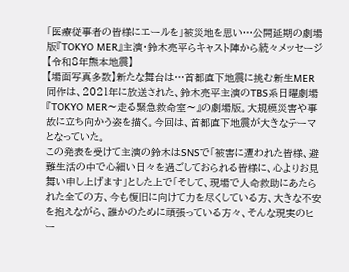「医療従事者の皆様にエールを」被災地を思い…公開延期の劇場版『TOKYO MER』主演・鈴木亮平らキャスト陣から続々メッセージ【令和8年熊本地震】
【場面写真多数】新たな舞台は…首都直下地震に挑む新生MER
同作は、2021年に放送された、鈴木亮平主演のTBS系日曜劇場『TOKYO MER〜走る緊急救命室〜』の劇場版。大規模災害や事故に立ち向かう姿を描く。今回は、首都直下地震が大きなテーマとなっていた。
この発表を受けて主演の鈴木はSNSで「被害に遭われた皆様、避難生活の中で心細い日々を過ごしておられる皆様に、心よりお見舞い申し上げます」とした上で「そして、現場で人命救助にあたられた全ての方、今も復旧に向けて力を尽くしている方、大きな不安を抱えながら、誰かのために頑張っている方々、そんな現実のヒー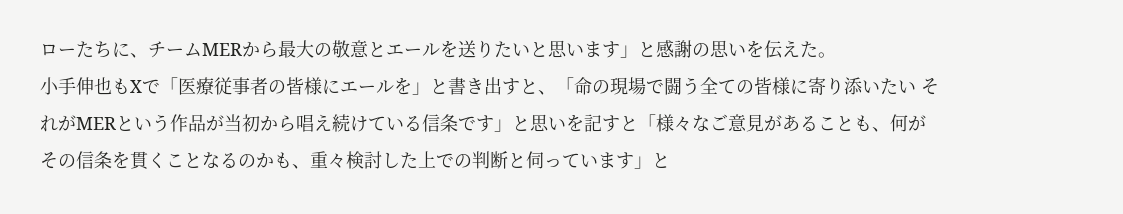ローたちに、チームMERから最大の敬意とエールを送りたいと思います」と感謝の思いを伝えた。
小手伸也もXで「医療従事者の皆様にエールを」と書き出すと、「命の現場で闘う全ての皆様に寄り添いたい それがMERという作品が当初から唱え続けている信条です」と思いを記すと「様々なご意見があることも、何がその信条を貫くことなるのかも、重々検討した上での判断と伺っています」と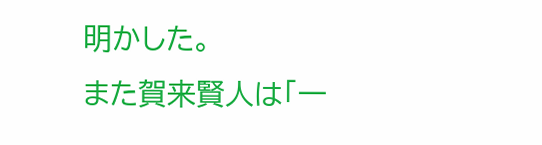明かした。
また賀来賢人は「一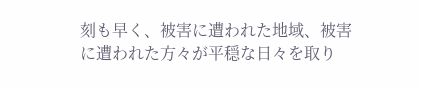刻も早く、被害に遭われた地域、被害に遭われた方々が平穏な日々を取り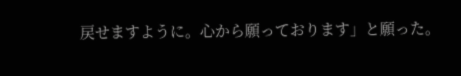戻せますように。心から願っております」と願った。